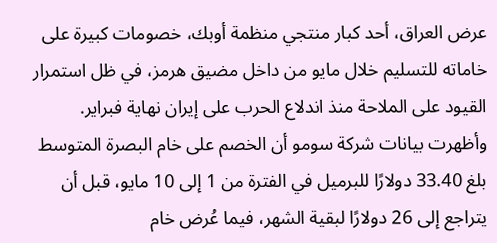عرض العراق، أحد كبار منتجي منظمة أوبك، خصومات كبيرة على خاماته للتسليم خلال مايو من داخل مضيق هرمز، في ظل استمرار القيود على الملاحة منذ اندلاع الحرب على إيران نهاية فبراير.
وأظهرت بيانات شركة سومو أن الخصم على خام البصرة المتوسط بلغ 33.40 دولارًا للبرميل في الفترة من 1 إلى 10 مايو، قبل أن يتراجع إلى 26 دولارًا لبقية الشهر، فيما عُرض خام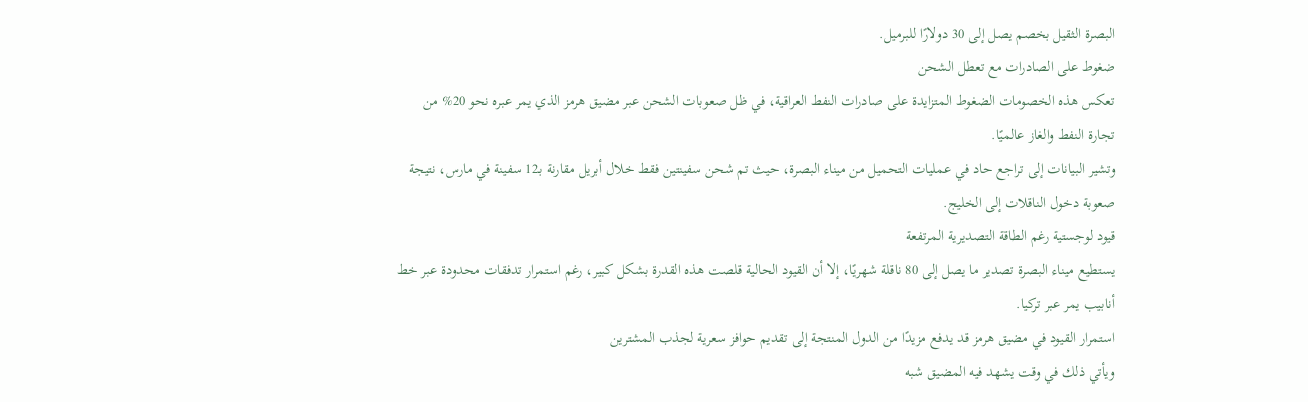البصرة الثقيل بخصم يصل إلى 30 دولارًا للبرميل.
ضغوط على الصادرات مع تعطل الشحن
تعكس هذه الخصومات الضغوط المتزايدة على صادرات النفط العراقية، في ظل صعوبات الشحن عبر مضيق هرمز الذي يمر عبره نحو 20% من تجارة النفط والغاز عالميًا.
وتشير البيانات إلى تراجع حاد في عمليات التحميل من ميناء البصرة، حيث تم شحن سفينتين فقط خلال أبريل مقارنة بـ12 سفينة في مارس، نتيجة صعوبة دخول الناقلات إلى الخليج.
قيود لوجستية رغم الطاقة التصديرية المرتفعة
يستطيع ميناء البصرة تصدير ما يصل إلى 80 ناقلة شهريًا، إلا أن القيود الحالية قلصت هذه القدرة بشكل كبير، رغم استمرار تدفقات محدودة عبر خط أنابيب يمر عبر تركيا.
استمرار القيود في مضيق هرمز قد يدفع مزيدًا من الدول المنتجة إلى تقديم حوافز سعرية لجذب المشترين
ويأتي ذلك في وقت يشهد فيه المضيق شبه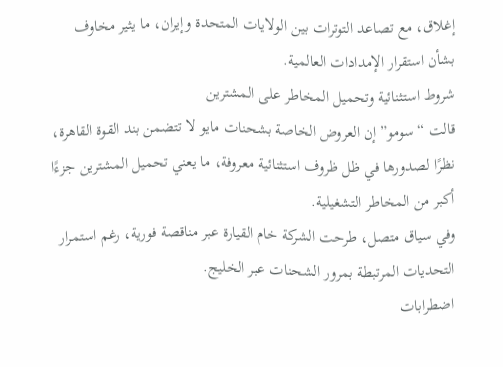إغلاق، مع تصاعد التوترات بين الولايات المتحدة وإيران، ما يثير مخاوف بشأن استقرار الإمدادات العالمية.
شروط استثنائية وتحميل المخاطر على المشترين
قالت “سومو” إن العروض الخاصة بشحنات مايو لا تتضمن بند القوة القاهرة، نظرًا لصدورها في ظل ظروف استثنائية معروفة، ما يعني تحميل المشترين جزءًا أكبر من المخاطر التشغيلية.
وفي سياق متصل، طرحت الشركة خام القيارة عبر مناقصة فورية، رغم استمرار التحديات المرتبطة بمرور الشحنات عبر الخليج.
اضطرابات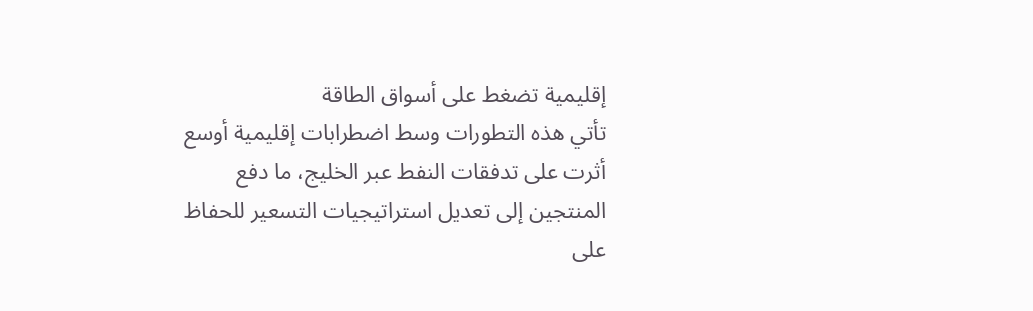إقليمية تضغط على أسواق الطاقة
تأتي هذه التطورات وسط اضطرابات إقليمية أوسع أثرت على تدفقات النفط عبر الخليج، ما دفع المنتجين إلى تعديل استراتيجيات التسعير للحفاظ على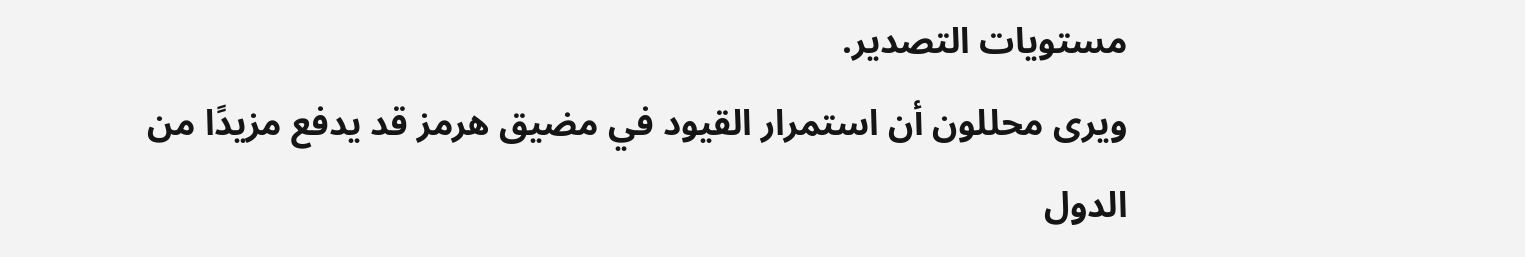مستويات التصدير.
ويرى محللون أن استمرار القيود في مضيق هرمز قد يدفع مزيدًا من الدول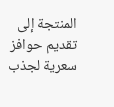المنتجة إلى تقديم حوافز سعرية لجذب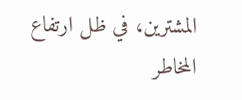المشترين، في ظل ارتفاع المخاطر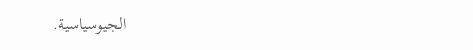الجيوسياسية.